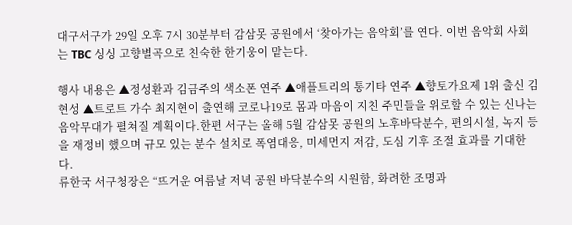대구서구가 29일 오후 7시 30분부터 감삼못 공원에서 ‘찾아가는 음악회’를 연다. 이번 음악회 사회는 TBC 싱싱 고향별곡으로 친숙한 한기웅이 맡는다.

행사 내용은 ▲정성환과 김금주의 색소폰 연주 ▲애플트리의 통기타 연주 ▲향토가요제 1위 출신 김현성 ▲트로트 가수 최지현이 출연해 코로나19로 몸과 마음이 지친 주민들을 위로할 수 있는 신나는 음악무대가 펼쳐질 계획이다.한편 서구는 올해 5월 감삼못 공원의 노후바닥분수, 편의시설, 녹지 등을 재정비 했으며 규모 있는 분수 설치로 폭염대응, 미세먼지 저감, 도심 기후 조절 효과를 기대한다.
류한국 서구청장은 “뜨거운 여름날 저녁 공원 바닥분수의 시원함, 화려한 조명과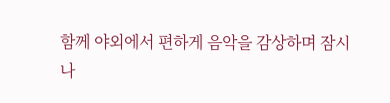함께 야외에서 편하게 음악을 감상하며 잠시나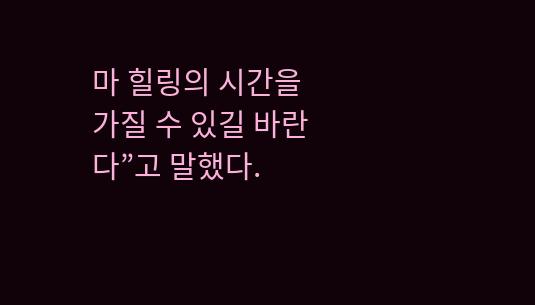마 힐링의 시간을 가질 수 있길 바란다”고 말했다.